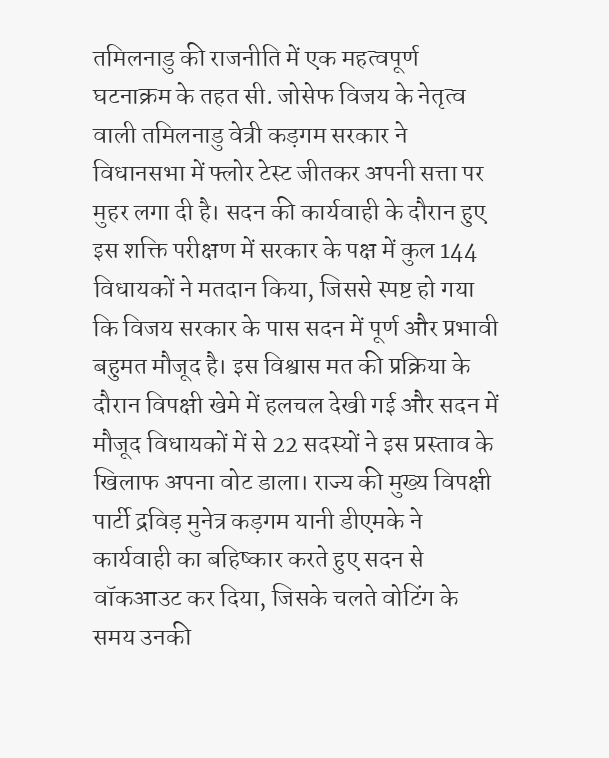तमिलनाडु की राजनीति में एक महत्वपूर्ण घटनाक्रम के तहत सी. जोसेफ विजय के नेतृत्व वाली तमिलनाडु वेत्री कड़गम सरकार ने विधानसभा में फ्लोर टेस्ट जीतकर अपनी सत्ता पर मुहर लगा दी है। सदन की कार्यवाही के दौरान हुए इस शक्ति परीक्षण में सरकार के पक्ष में कुल 144 विधायकों ने मतदान किया, जिससे स्पष्ट हो गया कि विजय सरकार के पास सदन में पूर्ण और प्रभावी बहुमत मौजूद है। इस विश्वास मत की प्रक्रिया के दौरान विपक्षी खेमे में हलचल देखी गई और सदन में मौजूद विधायकों में से 22 सदस्यों ने इस प्रस्ताव के खिलाफ अपना वोट डाला। राज्य की मुख्य विपक्षी पार्टी द्रविड़ मुनेत्र कड़गम यानी डीएमके ने कार्यवाही का बहिष्कार करते हुए सदन से वॉकआउट कर दिया, जिसके चलते वोटिंग के समय उनकी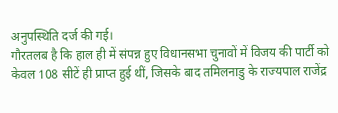अनुपस्थिति दर्ज की गई।
गौरतलब है कि हाल ही में संपन्न हुए विधानसभा चुनावों में विजय की पार्टी को केवल 108 सीटें ही प्राप्त हुई थीं, जिसके बाद तमिलनाडु के राज्यपाल राजेंद्र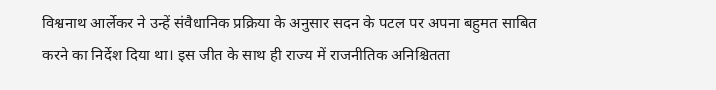विश्वनाथ आर्लेकर ने उन्हें संवैधानिक प्रक्रिया के अनुसार सदन के पटल पर अपना बहुमत साबित करने का निर्देश दिया था। इस जीत के साथ ही राज्य में राजनीतिक अनिश्चितता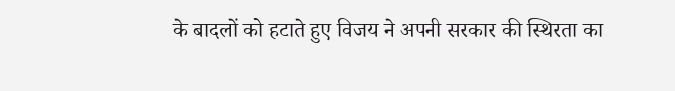के बादलों को हटाते हुए विजय ने अपनी सरकार की स्थिरता का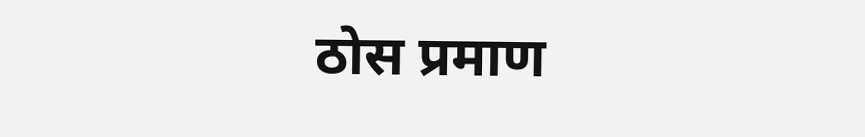ठोस प्रमाण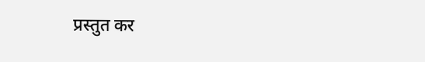प्रस्तुत कर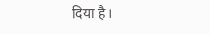दिया है।